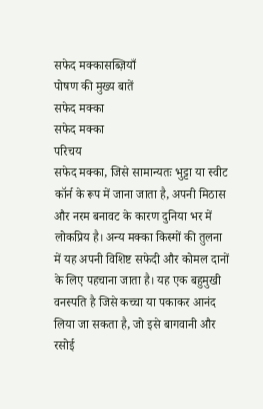सफेद मक्कासब्ज़ियाँ
पोषण की मुख्य बातें
सफेद मक्का
सफेद मक्का
परिचय
सफेद मक्का, जिसे सामान्यतः भुट्टा या स्वीट कॉर्न के रूप में जाना जाता है, अपनी मिठास और नरम बनावट के कारण दुनिया भर में लोकप्रिय है। अन्य मक्का किस्मों की तुलना में यह अपनी विशिष्ट सफेदी और कोमल दानों के लिए पहचाना जाता है। यह एक बहुमुखी वनस्पति है जिसे कच्चा या पकाकर आनंद लिया जा सकता है, जो इसे बागवानी और रसोई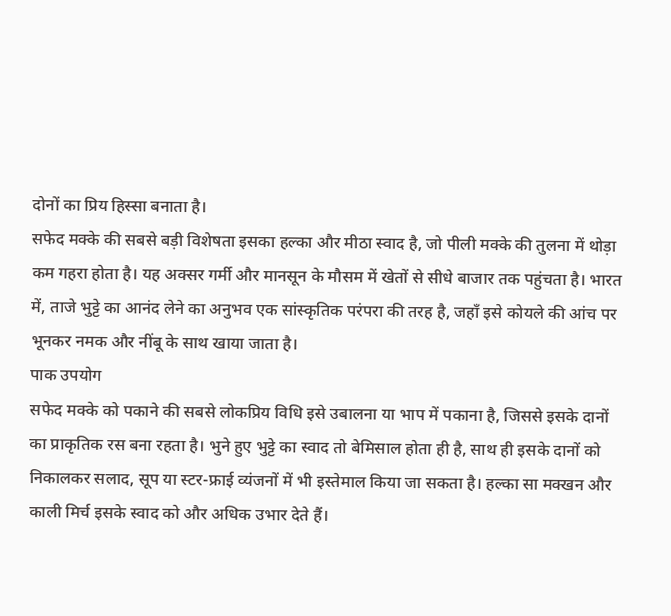दोनों का प्रिय हिस्सा बनाता है।
सफेद मक्के की सबसे बड़ी विशेषता इसका हल्का और मीठा स्वाद है, जो पीली मक्के की तुलना में थोड़ा कम गहरा होता है। यह अक्सर गर्मी और मानसून के मौसम में खेतों से सीधे बाजार तक पहुंचता है। भारत में, ताजे भुट्टे का आनंद लेने का अनुभव एक सांस्कृतिक परंपरा की तरह है, जहाँ इसे कोयले की आंच पर भूनकर नमक और नींबू के साथ खाया जाता है।
पाक उपयोग
सफेद मक्के को पकाने की सबसे लोकप्रिय विधि इसे उबालना या भाप में पकाना है, जिससे इसके दानों का प्राकृतिक रस बना रहता है। भुने हुए भुट्टे का स्वाद तो बेमिसाल होता ही है, साथ ही इसके दानों को निकालकर सलाद, सूप या स्टर-फ्राई व्यंजनों में भी इस्तेमाल किया जा सकता है। हल्का सा मक्खन और काली मिर्च इसके स्वाद को और अधिक उभार देते हैं।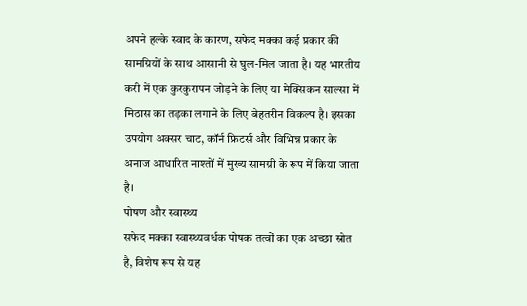अपने हल्के स्वाद के कारण, सफेद मक्का कई प्रकार की सामग्रियों के साथ आसानी से घुल-मिल जाता है। यह भारतीय करी में एक कुरकुरापन जोड़ने के लिए या मेक्सिकन साल्सा में मिठास का तड़का लगाने के लिए बेहतरीन विकल्प है। इसका उपयोग अक्सर चाट, कॉर्न फ्रिटर्स और विभिन्न प्रकार के अनाज आधारित नाश्तों में मुख्य सामग्री के रूप में किया जाता है।
पोषण और स्वास्थ्य
सफेद मक्का स्वास्थ्यवर्धक पोषक तत्वों का एक अच्छा स्रोत है, विशेष रूप से यह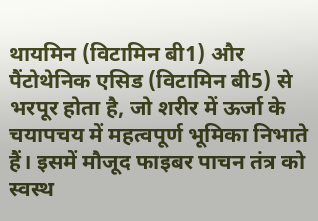थायमिन (विटामिन बी1) और पैंटोथेनिक एसिड (विटामिन बी5) से भरपूर होता है, जो शरीर में ऊर्जा के चयापचय में महत्वपूर्ण भूमिका निभाते हैं। इसमें मौजूद फाइबर पाचन तंत्र को स्वस्थ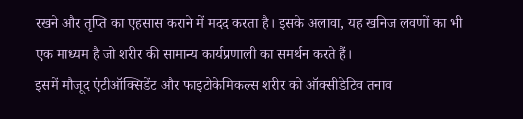रखने और तृप्ति का एहसास कराने में मदद करता है। इसके अलावा, यह खनिज लवणों का भी एक माध्यम है जो शरीर की सामान्य कार्यप्रणाली का समर्थन करते हैं।
इसमें मौजूद एंटीऑक्सिडेंट और फाइटोकेमिकल्स शरीर को ऑक्सीडेटिव तनाव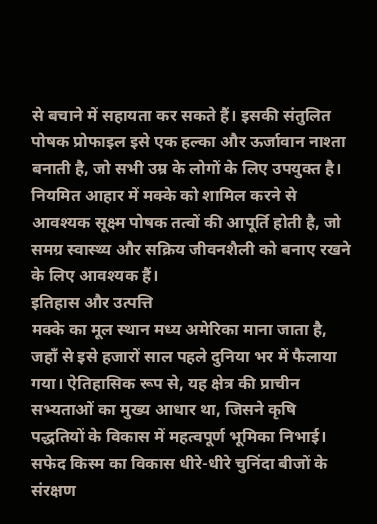से बचाने में सहायता कर सकते हैं। इसकी संतुलित पोषक प्रोफाइल इसे एक हल्का और ऊर्जावान नाश्ता बनाती है, जो सभी उम्र के लोगों के लिए उपयुक्त है। नियमित आहार में मक्के को शामिल करने से आवश्यक सूक्ष्म पोषक तत्वों की आपूर्ति होती है, जो समग्र स्वास्थ्य और सक्रिय जीवनशैली को बनाए रखने के लिए आवश्यक हैं।
इतिहास और उत्पत्ति
मक्के का मूल स्थान मध्य अमेरिका माना जाता है, जहाँ से इसे हजारों साल पहले दुनिया भर में फैलाया गया। ऐतिहासिक रूप से, यह क्षेत्र की प्राचीन सभ्यताओं का मुख्य आधार था, जिसने कृषि पद्धतियों के विकास में महत्वपूर्ण भूमिका निभाई। सफेद किस्म का विकास धीरे-धीरे चुनिंदा बीजों के संरक्षण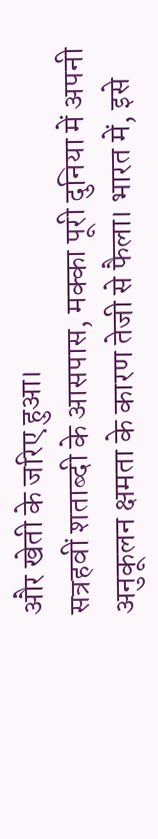और खेती के जरिए हुआ।
सत्रहवीं शताब्दी के आसपास, मक्का पूरी दुनिया में अपनी अनुकूलन क्षमता के कारण तेजी से फैला। भारत में, इसे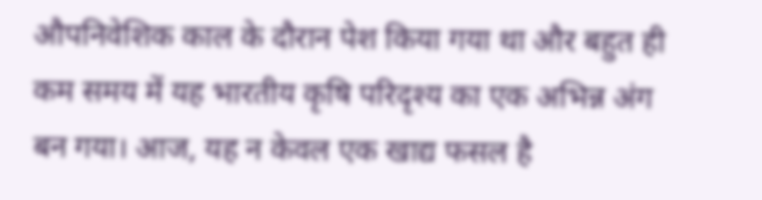औपनिवेशिक काल के दौरान पेश किया गया था और बहुत ही कम समय में यह भारतीय कृषि परिदृश्य का एक अभिन्न अंग बन गया। आज, यह न केवल एक खाद्य फसल है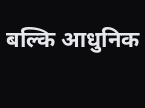बल्कि आधुनिक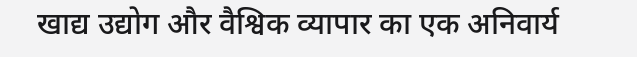खाद्य उद्योग और वैश्विक व्यापार का एक अनिवार्य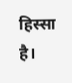हिस्सा है।